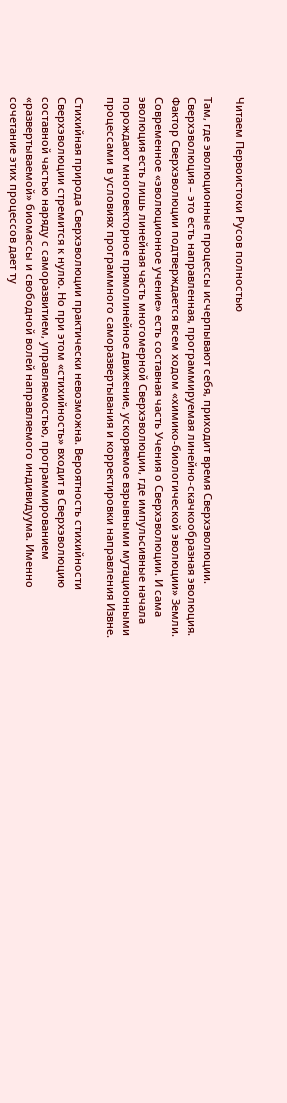Читаем Первоистоки Русов полностью

Там, где эволюционные процессы исчерпывают себя, приходит время Сверхэволюции. Сверхэволюция – это есть направленная, программируемая линейно-скачкообразная эволюция. Фактор Сверхэволюции подтверждается всем ходом «химико-биологической эволюции» Земли. Современное «эволюционное учение» есть составная часть Учения о Сверхэволюции. И сама эволюция есть лишь линейная часть многомерной Сверхэволюции, где импульсивные начала порождают многовекторное прямолинейное движение, ускоряемое взрывными мутационными процессами в условиях программного саморазвертывания и корректировки направления Извне.

Стихийная природа Сверхэволюции практически невозможна. Вероятность стихийности Сверхэволюции стремится к нулю. Но при этом «стихийность» входит в Сверхэволюцию составной частью наряду с саморазвитием, управляемостью, программированием «развертываемой» биомассы и свободной волей направляемого индивидуума. Именно сочетание этих процессов дает ту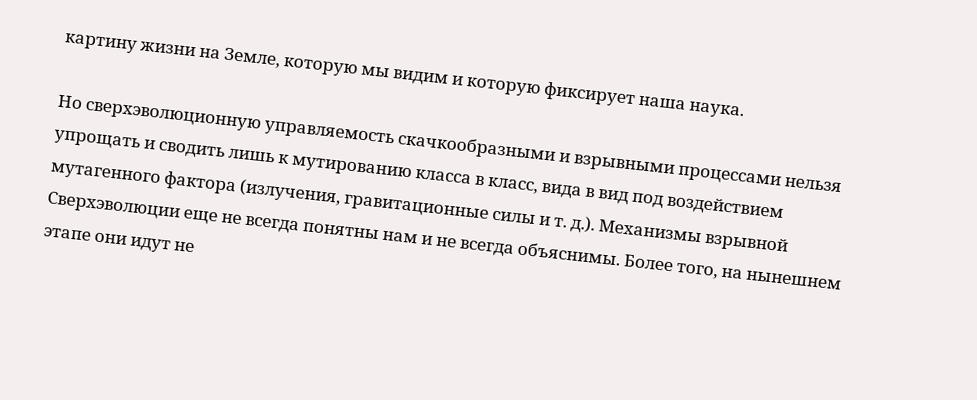картину жизни на Земле, которую мы видим и которую фиксирует наша наука.

Но сверхэволюционную управляемость скачкообразными и взрывными процессами нельзя упрощать и сводить лишь к мутированию класса в класс, вида в вид под воздействием мутагенного фактора (излучения, гравитационные силы и т. д.). Механизмы взрывной Сверхэволюции еще не всегда понятны нам и не всегда объяснимы. Более того, на нынешнем этапе они идут не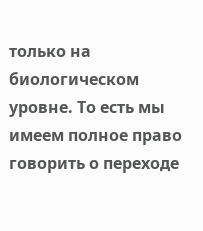только на биологическом уровне. То есть мы имеем полное право говорить о переходе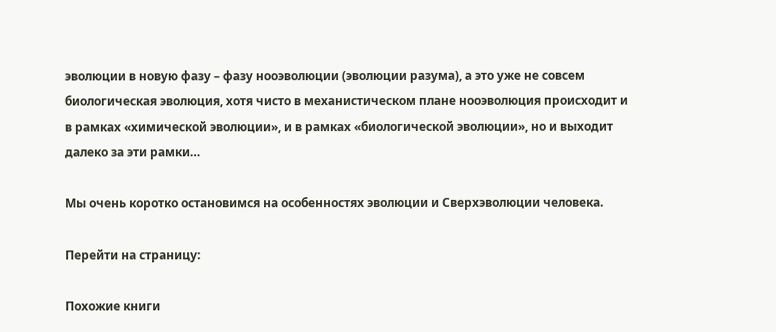эволюции в новую фазу – фазу нооэволюции (эволюции разума), а это уже не совсем биологическая эволюция, хотя чисто в механистическом плане нооэволюция происходит и в рамках «химической эволюции», и в рамках «биологической эволюции», но и выходит далеко за эти рамки…

Мы очень коротко остановимся на особенностях эволюции и Сверхэволюции человека.

Перейти на страницу:

Похожие книги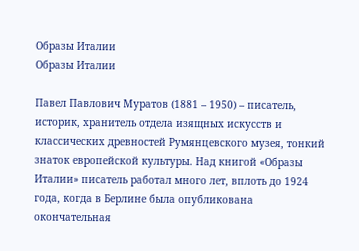Образы Италии
Образы Италии

Павел Павлович Муратов (1881 – 1950) – писатель, историк, хранитель отдела изящных искусств и классических древностей Румянцевского музея, тонкий знаток европейской культуры. Над книгой «Образы Италии» писатель работал много лет, вплоть до 1924 года, когда в Берлине была опубликована окончательная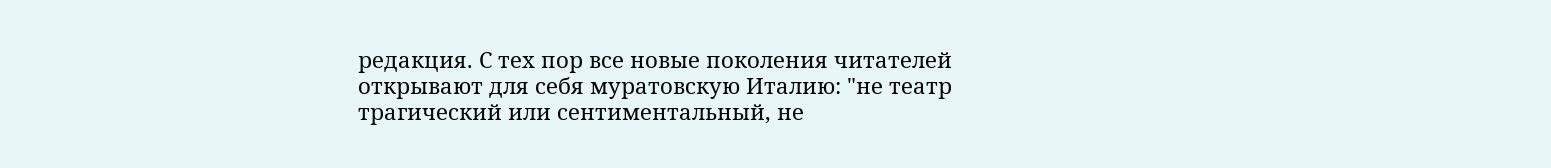редакция. С тех пор все новые поколения читателей открывают для себя муратовскую Италию: "не театр трагический или сентиментальный, не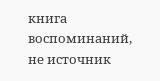книга воспоминаний, не источник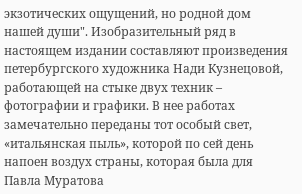экзотических ощущений, но родной дом нашей души". Изобразительный ряд в настоящем издании составляют произведения петербургского художника Нади Кузнецовой, работающей на стыке двух техник – фотографии и графики. В нее работах замечательно переданы тот особый свет, «итальянская пыль», которой по сей день напоен воздух страны, которая была для Павла Муратова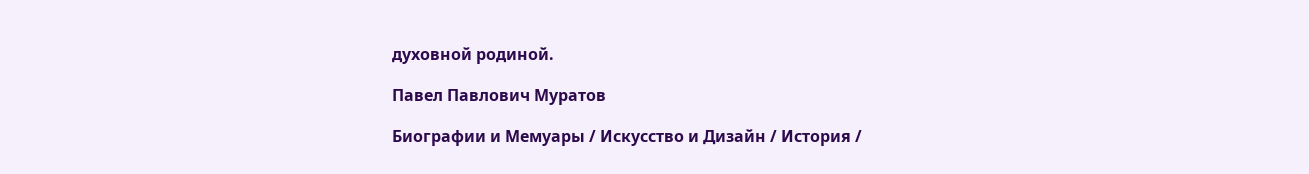духовной родиной.

Павел Павлович Муратов

Биографии и Мемуары / Искусство и Дизайн / История /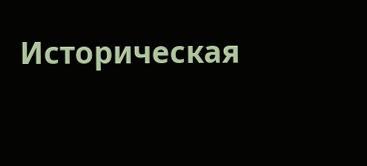Историческая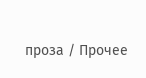проза / Прочее